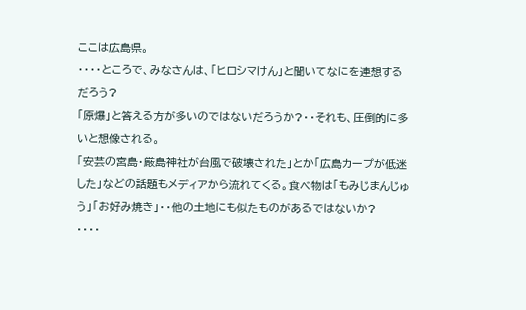ここは広島県。
・・・・ところで、みなさんは、「ヒロシマけん」と聞いてなにを連想するだろう?
「原爆」と答える方が多いのではないだろうか?・・それも、圧倒的に多いと想像される。
「安芸の宮島・厳島神社が台風で破壊された」とか「広島カープが低迷した」などの話題もメディアから流れてくる。食べ物は「もみじまんじゅう」「お好み焼き」・・他の土地にも似たものがあるではないか?
・・・・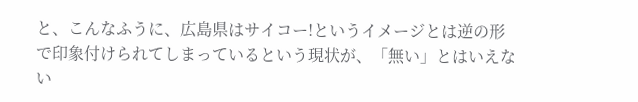と、こんなふうに、広島県はサイコー!というイメージとは逆の形で印象付けられてしまっているという現状が、「無い」とはいえない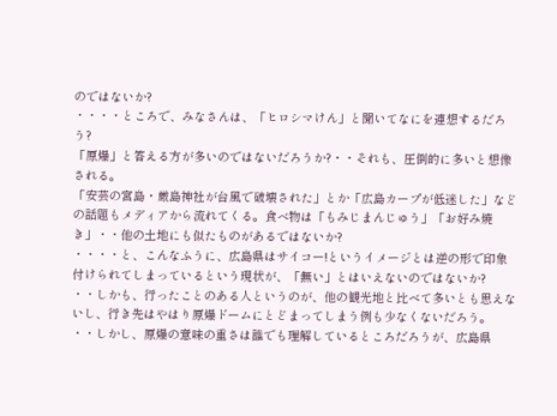のではないか?
・・・・ところで、みなさんは、「ヒロシマけん」と聞いてなにを連想するだろう?
「原爆」と答える方が多いのではないだろうか?・・それも、圧倒的に多いと想像される。
「安芸の宮島・厳島神社が台風で破壊された」とか「広島カープが低迷した」などの話題もメディアから流れてくる。食べ物は「もみじまんじゅう」「お好み焼き」・・他の土地にも似たものがあるではないか?
・・・・と、こんなふうに、広島県はサイコー!というイメージとは逆の形で印象付けられてしまっているという現状が、「無い」とはいえないのではないか?
・・しかも、行ったことのある人というのが、他の観光地と比べて多いとも思えないし、行き先はやはり原爆ドームにとどまってしまう例も少なくないだろう。
・・しかし、原爆の意味の重さは誰でも理解しているところだろうが、広島県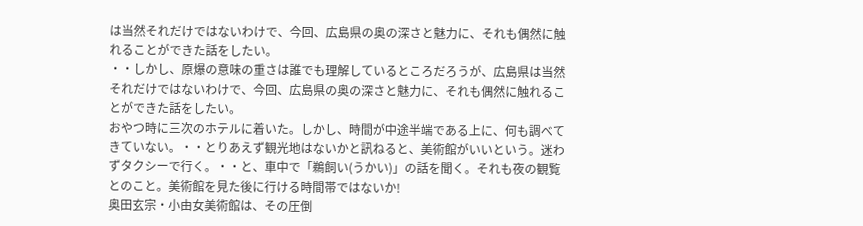は当然それだけではないわけで、今回、広島県の奥の深さと魅力に、それも偶然に触れることができた話をしたい。
・・しかし、原爆の意味の重さは誰でも理解しているところだろうが、広島県は当然それだけではないわけで、今回、広島県の奥の深さと魅力に、それも偶然に触れることができた話をしたい。
おやつ時に三次のホテルに着いた。しかし、時間が中途半端である上に、何も調べてきていない。・・とりあえず観光地はないかと訊ねると、美術館がいいという。迷わずタクシーで行く。・・と、車中で「鵜飼い(うかい)」の話を聞く。それも夜の観覧とのこと。美術館を見た後に行ける時間帯ではないか!
奥田玄宗・小由女美術館は、その圧倒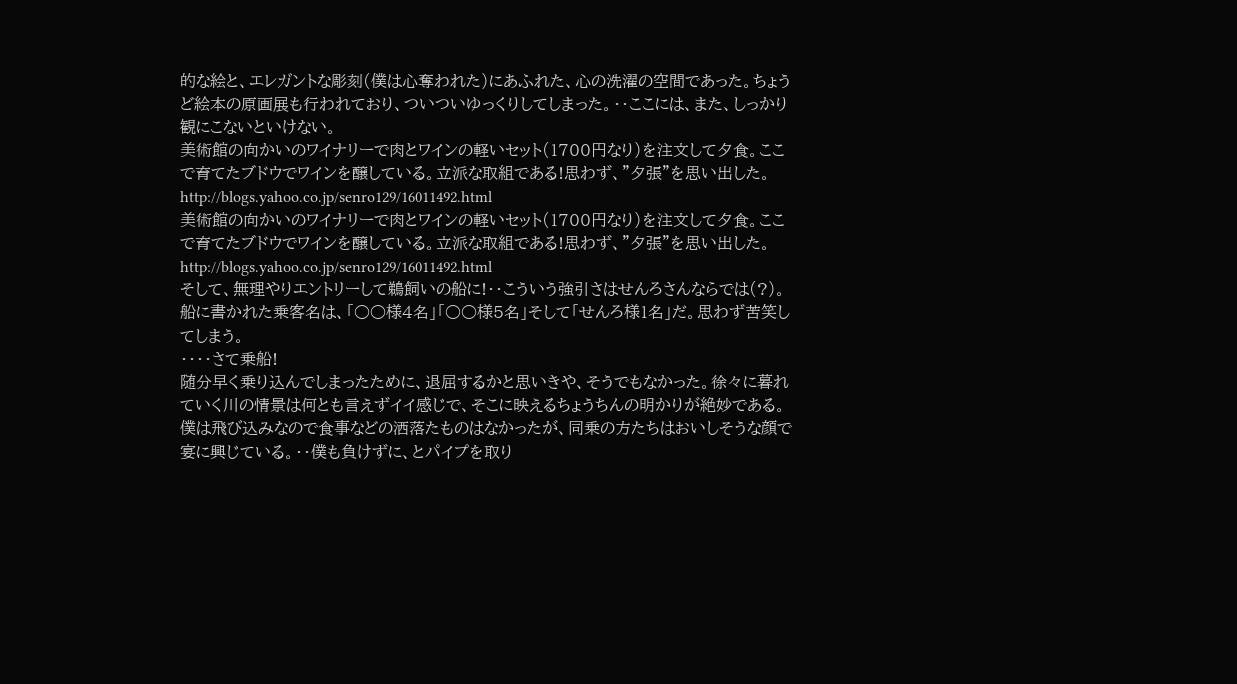的な絵と、エレガントな彫刻(僕は心奪われた)にあふれた、心の洗濯の空間であった。ちょうど絵本の原画展も行われており、ついついゆっくりしてしまった。・・ここには、また、しっかり観にこないといけない。
美術館の向かいのワイナリーで肉とワインの軽いセット(1700円なり)を注文して夕食。ここで育てたブドウでワインを醸している。立派な取組である!思わず、”夕張”を思い出した。
http://blogs.yahoo.co.jp/senro129/16011492.html
美術館の向かいのワイナリーで肉とワインの軽いセット(1700円なり)を注文して夕食。ここで育てたブドウでワインを醸している。立派な取組である!思わず、”夕張”を思い出した。
http://blogs.yahoo.co.jp/senro129/16011492.html
そして、無理やりエントリーして鵜飼いの船に!・・こういう強引さはせんろさんならでは(?)。
船に書かれた乗客名は、「○○様4名」「○○様5名」そして「せんろ様1名」だ。思わず苦笑してしまう。
・・・・さて乗船!
随分早く乗り込んでしまったために、退屈するかと思いきや、そうでもなかった。徐々に暮れていく川の情景は何とも言えずイイ感じで、そこに映えるちょうちんの明かりが絶妙である。
僕は飛び込みなので食事などの洒落たものはなかったが、同乗の方たちはおいしそうな顔で宴に興じている。・・僕も負けずに、とパイプを取り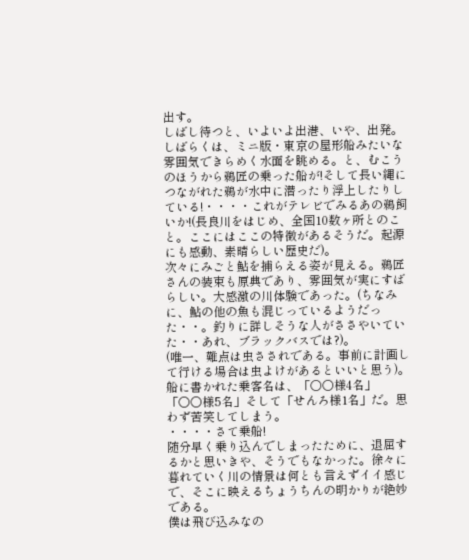出す。
しばし待つと、いよいよ出港、いや、出発。しばらくは、ミニ版・東京の屋形船みたいな雰囲気できらめく水面を眺める。と、むこうのほうから鵜匠の乗った船が!そして長い縄につながれた鵜が水中に潜ったり浮上したりしている!・・・・これがテレビでみるあの鵜飼いか!(長良川をはじめ、全国10数ヶ所とのこと。ここにはここの特徴があるそうだ。起源にも感動、素晴らしい歴史だ)。
次々にみごと鮎を捕らえる姿が見える。鵜匠さんの装束も原典であり、雰囲気が実にすばらしい。大感激の川体験であった。(ちなみに、鮎の他の魚も混じっているようだった・・。釣りに詳しそうな人がささやいていた・・あれ、ブラックバスでは?)。
(唯一、難点は虫さされである。事前に計画して行ける場合は虫よけがあるといいと思う)。
船に書かれた乗客名は、「○○様4名」「○○様5名」そして「せんろ様1名」だ。思わず苦笑してしまう。
・・・・さて乗船!
随分早く乗り込んでしまったために、退屈するかと思いきや、そうでもなかった。徐々に暮れていく川の情景は何とも言えずイイ感じで、そこに映えるちょうちんの明かりが絶妙である。
僕は飛び込みなの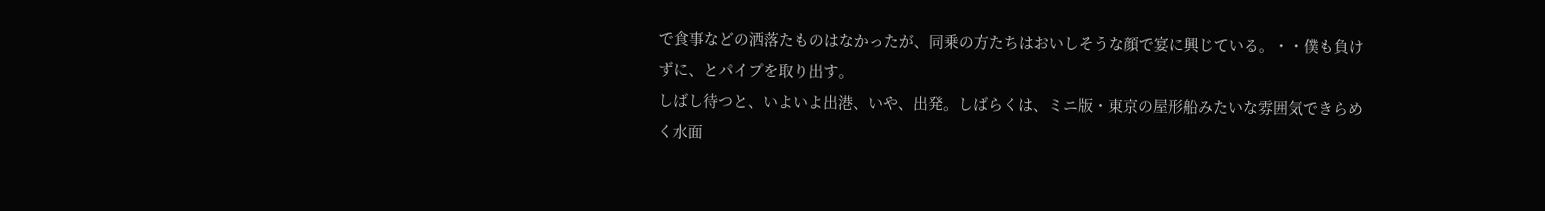で食事などの洒落たものはなかったが、同乗の方たちはおいしそうな顔で宴に興じている。・・僕も負けずに、とパイプを取り出す。
しばし待つと、いよいよ出港、いや、出発。しばらくは、ミニ版・東京の屋形船みたいな雰囲気できらめく水面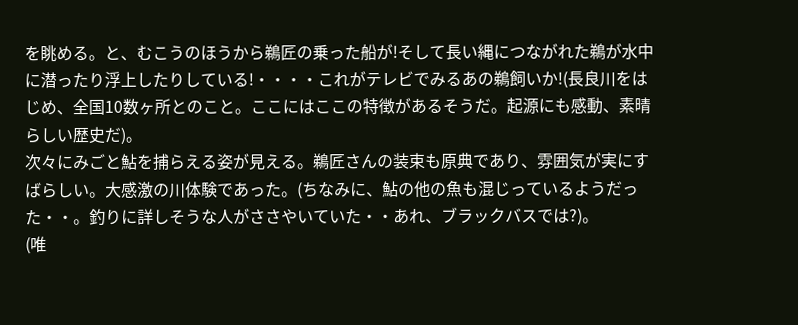を眺める。と、むこうのほうから鵜匠の乗った船が!そして長い縄につながれた鵜が水中に潜ったり浮上したりしている!・・・・これがテレビでみるあの鵜飼いか!(長良川をはじめ、全国10数ヶ所とのこと。ここにはここの特徴があるそうだ。起源にも感動、素晴らしい歴史だ)。
次々にみごと鮎を捕らえる姿が見える。鵜匠さんの装束も原典であり、雰囲気が実にすばらしい。大感激の川体験であった。(ちなみに、鮎の他の魚も混じっているようだった・・。釣りに詳しそうな人がささやいていた・・あれ、ブラックバスでは?)。
(唯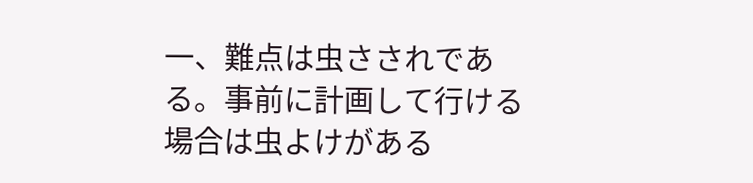一、難点は虫さされである。事前に計画して行ける場合は虫よけがある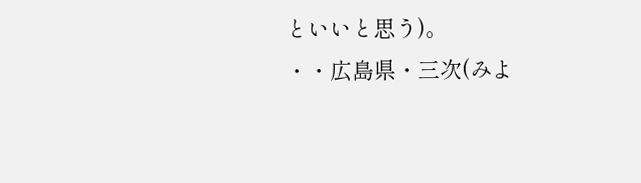といいと思う)。
・・広島県・三次(みよ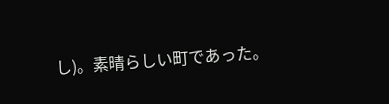し)。素晴らしい町であった。